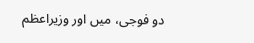دو فوجی، میں اور وزیراعظم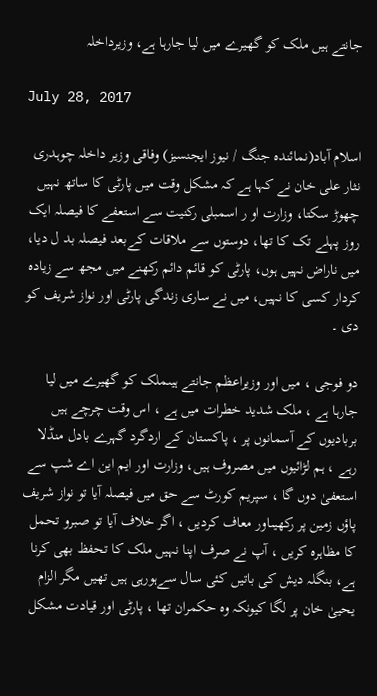جانتے ہیں ملک کو گھیرے میں لیا جارہا ہے، وزیرداخلہ

July 28, 2017

اسلام آباد(نمائندہ جنگ / نیوز ایجنسیز) وفاقی وزیر داخلہ چوہدری نثار علی خان نے کہا ہے کہ مشکل وقت میں پارٹی کا ساتھ نہیں چھوڑ سکتا، وزارت او ر اسمبلی رکنیت سے استعفے کا فیصلہ ایک روز پہلے تک کا تھا، دوستوں سے ملاقات کےبعد فیصلہ بد ل دیا، میں ناراض نہیں ہوں، پارٹی کو قائم دائم رکھنے میں مجھ سے زیادہ کردار کسی کا نہیں، میں نے ساری زندگی پارٹی اور نواز شریف کو دی ۔

دو فوجی ، میں اور وزیراعظم جانتے ہیںملک کو گھیرے میں لیا جارہا ہے ، ملک شدید خطرات میں ہے ، اس وقت چرچے ہیں بربادیوں کے آسمانوں پر ، پاکستان کے اردگرد گہرے بادل منڈلا رہے ، ہم لڑائیوں میں مصروف ہیں، وزارت اور ایم این اے شپ سے استعفیٰ دوں گا ، سپریم کورٹ سے حق میں فیصلہ آیا تو نواز شریف پاؤں زمین پر رکھیںاور معاف کردیں ، اگر خلاف آیا تو صبرو تحمل کا مظاہرہ کریں ، آپ نے صرف اپنا نہیں ملک کا تحفظ بھی کرنا ہے، بنگلہ دیش کی باتیں کئی سال سےہورہی ہیں تھیں مگر الزام یحییٰ خان پر لگا کیونکہ وہ حکمران تھا ، پارٹی اور قیادت مشکل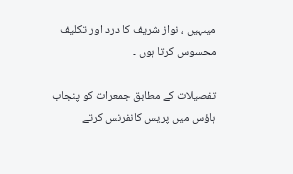میںہیں ، نواز شریف کا درد اور تکلیف محسوس کرتا ہوں ۔

تفصیلات کے مطابق جمعرات کو پنجاب ہاؤس میں پریس کانفرنس کرتے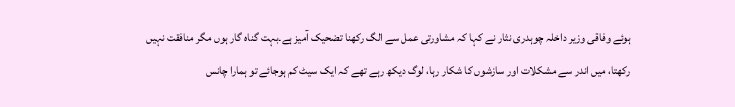ہوئے وفاقی وزیر داخلہ چوہدری نثار نے کہا کہ مشاورتی عمل سے الگ رکھنا تضحیک آمیز ہے۔بہت گناہ گار ہوں مگر منافقت نہیں رکھتا، میں اندر سے مشکلات اور سازشوں کا شکار رہا، لوگ دیکھ رہے تھے کہ ایک سیٹ کم ہوجائے تو ہمارا چانس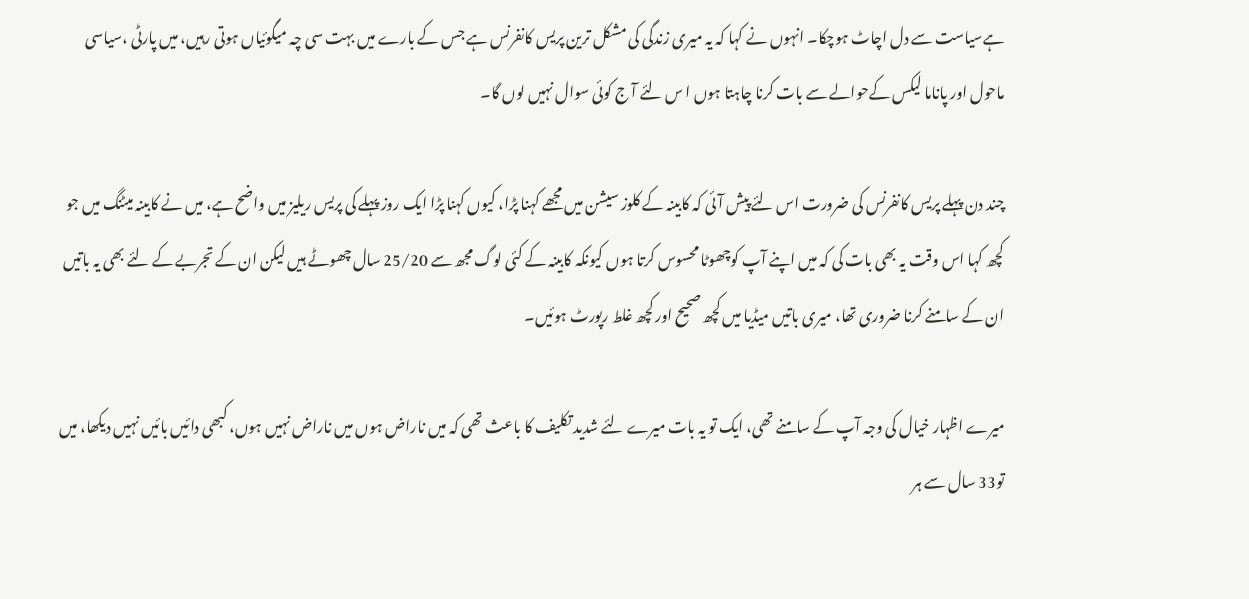ہےسیاست سے دل اچاٹ ہوچکا۔ انہوں نے کہا کہ یہ میری زندگی کی مشکل ترین پریس کانفرنس ہے جس کے بارے میں بہت سی چہ میگوئیاں ہوتی رہیں، میں پارٹی ،سیاسی ماحول اور پاناما لیکس کےحوالے سے بات کرنا چاہتا ہوں ا س لئے آ ج کوئی سوال نہیں لوں گا۔

چند دن پہلے پریس کانفرنس کی ضرورت اس لئے پیش آئی کہ کابینہ کے کلوز سیشن میں مجھے کہنا پڑا، کیوں کہنا پڑا ایک روز پہلے کی پریس ریلیز میں واضح ہے، میں نے کابینہ میٹنگ میں جو کچھ کہا اس وقت یہ بھی بات کی کہ میں اپنے آپ کوچھوٹا محسوس کرتا ہوں کیونکہ کابینہ کے کئی لوگ مجھ سے 25/20 سال چھوٹے ہیں لیکن ان کے تجربے کے لئے بھی یہ باتیں ان کے سامنے کرنا ضروری تھا، میری باتیں میڈیا میں کچھ صحیح اور کچھ غلط رپورٹ ہوئیں۔

میرے اظہار خیال کی وجہ آپ کے سامنے تھی، ایک تو یہ بات میرے لئے شدید تکلیف کا باعث تھی کہ میں ناراض ہوں میں ناراض نہیں ہوں، کبھی دائیں بائیں نہیں دیکھا، میں تو33 سال سے ہر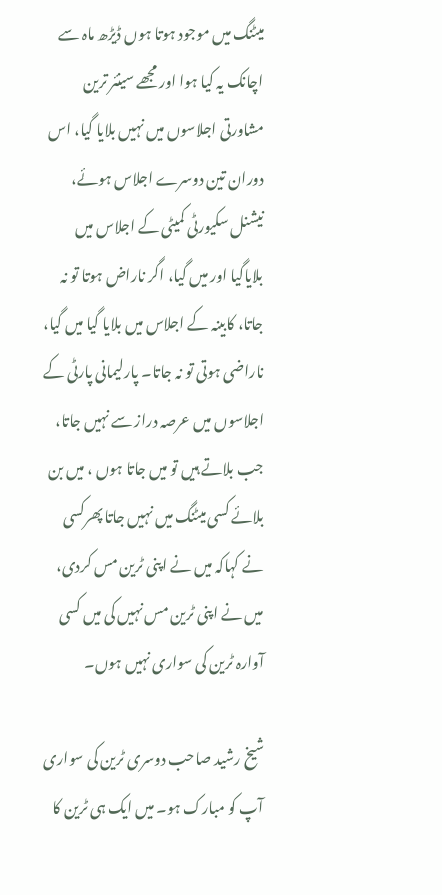میٹنگ میں موجود ہوتا ہوں ڈیڑھ ماہ سے اچانک یہ کیا ہوا اور مجھے سینئر ترین مشاورتی اجلاسوں میں نہیں بلایا گیا، اس دوران تین دوسرے اجلاس ہوئے، نیشنل سکیورٹی کمیٹی کے اجلاس میں بلایاگیا اور میں گیا، اگر ناراض ہوتا تو نہ جاتا، کابینہ کے اجلاس میں بلایا گیا میں گیا، ناراضی ہوتی تو نہ جاتا۔ پارلیمانی پارٹی کے اجلاسوں میں عرصہ دراز سے نہیں جاتا، جب بلاتے ہیں تو میں جاتا ہوں ، میں بن بلائے کسی میٹنگ میں نہیں جاتا پھرکسی نے کہاکہ میں نے اپنی ٹرین مس کردی، میں نے اپنی ٹرین مس نہیں کی میں کسی آوارہ ٹرین کی سواری نہیں ہوں۔

شیخ رشید صاحب دوسری ٹرین کی سواری آپ کو مبارک ہو۔ میں ایک ہی ٹرین کا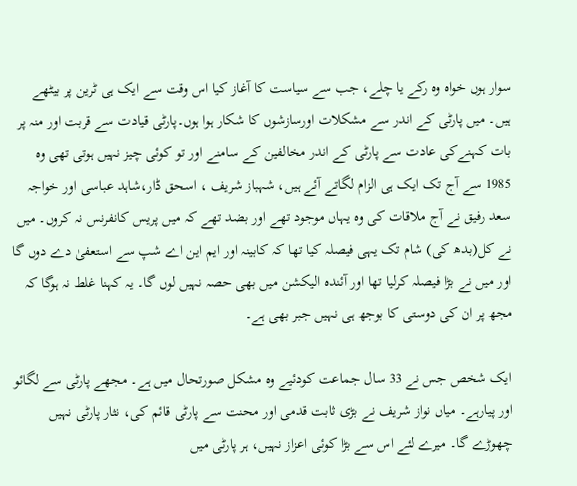سوار ہوں خواہ وہ رکے یا چلے، جب سے سیاست کا آغاز کیا اس وقت سے ایک ہی ٹرین پر بیٹھے ہیں۔ میں پارٹی کے اندر سے مشکلات اورسازشوں کا شکار ہوا ہوں۔پارٹی قیادت سے قربت اور منہ پر بات کہنےکی عادت سے پارٹی کے اندر مخالفین کے سامنے اور تو کوئی چیز نہیں ہوتی تھی وہ 1985 سے آج تک ایک ہی الزام لگاتے آئے ہیں، شہباز شریف ، اسحق ڈار،شاہد عباسی اور خواجہ سعد رفیق نے آج ملاقات کی وہ یہاں موجود تھے اور بضد تھے کہ میں پریس کانفرنس نہ کروں۔ میں نے کل(بدھ کی) شام تک یہی فیصلہ کیا تھا کہ کابینہ اور ایم این اے شپ سے استعفیٰ دے دوں گا اور میں نے بڑا فیصلہ کرلیا تھا اور آئندہ الیکشن میں بھی حصہ نہیں لوں گا۔ یہ کہنا غلط نہ ہوگا کہ مجھ پر ان کی دوستی کا بوجھ ہی نہیں جبر بھی ہے۔

ایک شخص جس نے 33 سال جماعت کودئیے وہ مشکل صورتحال میں ہے۔ مجھے پارٹی سے لگائو اور پیارہے۔ میاں نواز شریف نے بڑی ثابت قدمی اور محنت سے پارٹی قائم کی، نثار پارٹی نہیں چھوڑے گا۔ میرے لئے اس سے بڑا کوئی اعزاز نہیں، ہر پارٹی میں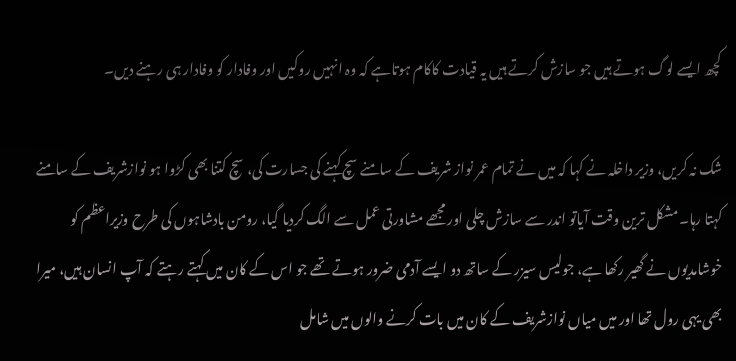کچھ ایسے لوگ ہوتے ہیں جو سازش کرتے ہیں یہ قیادت کاکام ہوتاہے کہ وہ انہیں روکیں اور وفادار کو وفادار ہی رہنے دیں۔

شک نہ کریں، وزیر داخلہ نے کہا کہ میں نے تمام عمر نواز شریف کے سامنے سچ کہنے کی جسارت کی، سچ کتنا بھی کڑوا ہو نوازشریف کے سامنے کہتا رہا۔مشکل ترین وقت آیاتو اندر سے سازش چلی اور مجھے مشاورتی عمل سے الگ کردیا گیا، رومن بادشاہوں کی طرح وزیراعظم کو خوشامدیوں نے گھیر رکھا ہے، جولیس سیزر کے ساتھ دو ایسے آدمی ضرور ہوتے تھے جو اس کے کان میں کہتے رہتے کہ آپ انسان ہیں، میرا بھی یہی رول تھا اور میں میاں نوازشریف کے کان میں بات کرنے والوں میں شامل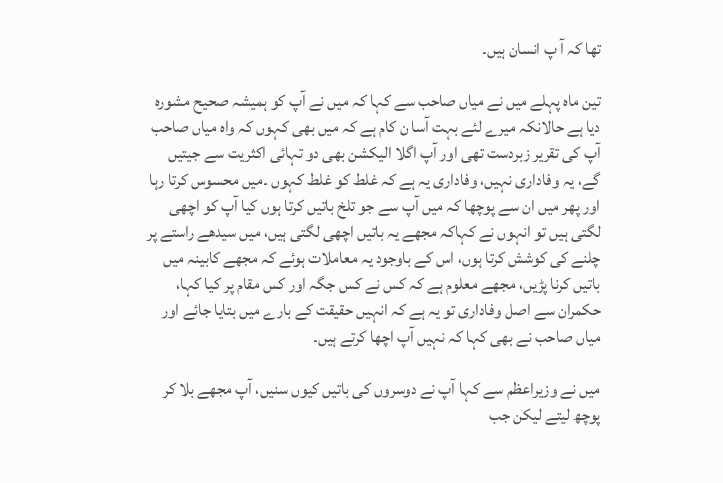تھا کہ آ پ انسان ہیں۔

تین ماہ پہلے میں نے میاں صاحب سے کہا کہ میں نے آپ کو ہمیشہ صحیح مشورہ دیا ہے حالانکہ میرے لئے بہت آسا ن کام ہے کہ میں بھی کہوں کہ واہ میاں صاحب آپ کی تقریر زبردست تھی اور آپ اگلا الیکشن بھی دو تہائی اکثریت سے جیتیں گے، یہ وفاداری نہیں، وفاداری یہ ہے کہ غلط کو غلط کہوں ۔میں محسوس کرتا رہا اور پھر میں ان سے پوچھا کہ میں آپ سے جو تلخ باتیں کرتا ہوں کیا آپ کو اچھی لگتی ہیں تو انہوں نے کہاکہ مجھے یہ باتیں اچھی لگتی ہیں، میں سیدھے راستے پر چلنے کی کوشش کرتا ہوں، اس کے باوجود یہ معاملات ہوئے کہ مجھے کابینہ میں باتیں کرنا پڑیں، مجھے معلوم ہے کہ کس نے کس جگہ اور کس مقام پر کیا کہا، حکمران سے اصل وفاداری تو یہ ہے کہ انہیں حقیقت کے بارے میں بتایا جائے اور میاں صاحب نے بھی کہا کہ نہیں آپ اچھا کرتے ہیں۔

میں نے وزیراعظم سے کہا آپ نے دوسروں کی باتیں کیوں سنیں، آپ مجھے بلا کر پوچھ لیتے لیکن جب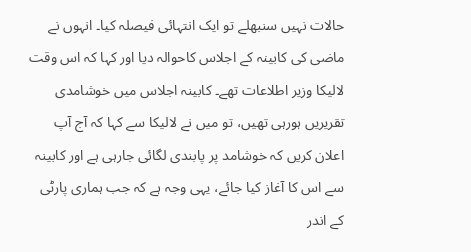حالات نہیں سنبھلے تو ایک انتہائی فیصلہ کیا۔ انہوں نے ماضی کی کابینہ کے اجلاس کاحوالہ دیا اور کہا کہ اس وقت لالیکا وزیر اطلاعات تھے۔ کابینہ اجلاس میں خوشامدی تقریریں ہورہی تھیں، تو میں نے لالیکا سے کہا کہ آج آپ اعلان کریں کہ خوشامد پر پابندی لگائی جارہی ہے اور کابینہ سے اس کا آغاز کیا جائے، یہی وجہ ہے کہ جب ہماری پارٹی کے اندر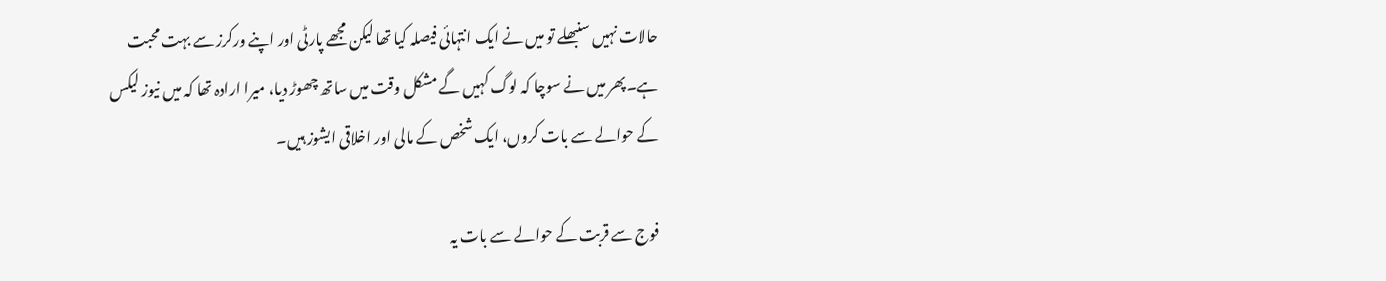حالات نہیں سنبھلے تو میں نے ایک انتہائی فیصلہ کیا تھا لیکن مجھے پارٹی اور اپنے ورکرز سے بہت محبت ہے۔پھر میں نے سوچا کہ لوگ کہیں گے مشکل وقت میں ساتھ چھوڑ دیا، میرا ارادہ تھا کہ میں نیوز لیکس کے حوالے سے بات کروں، ایک شخص کے مالی اور اخلاقی ایشوز ہیں۔

فوج سے قربت کے حوالے سے بات یہ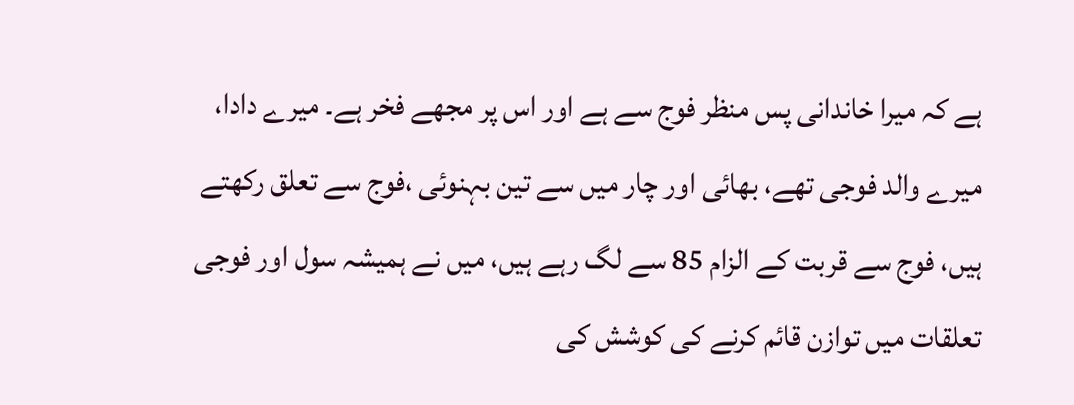ہے کہ میرا خاندانی پس منظر فوج سے ہے اور اس پر مجھے فخر ہے۔ میرے دادا، میرے والد فوجی تھے، بھائی اور چار میں سے تین بہنوئی ،فوج سے تعلق رکھتے ہیں، فوج سے قربت کے الزام 85 سے لگ رہے ہیں، میں نے ہمیشہ سول اور فوجی تعلقات میں توازن قائم کرنے کی کوشش کی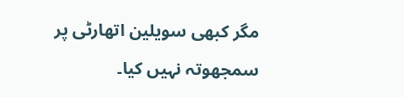مگر کبھی سویلین اتھارٹی پر سمجھوتہ نہیں کیا۔